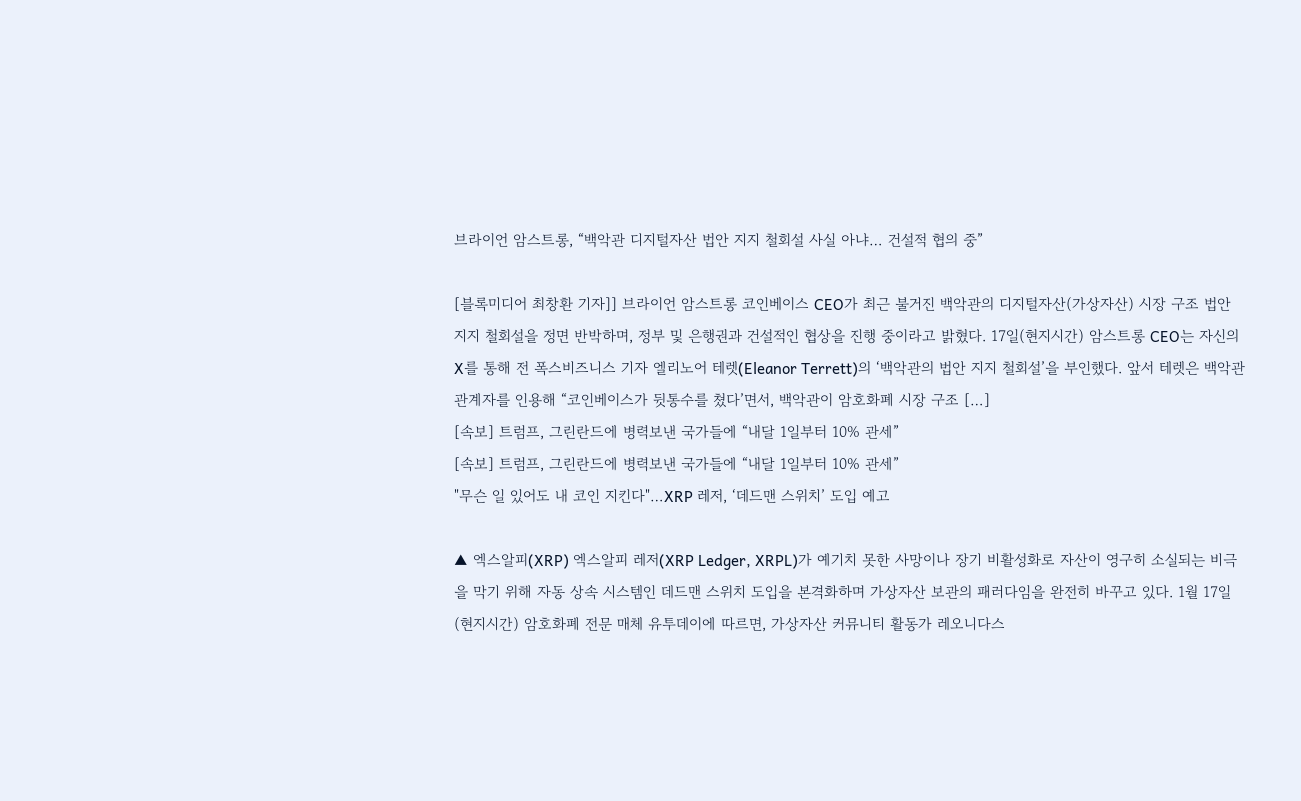브라이언 암스트롱, “백악관 디지털자산 법안 지지 철회설 사실 아냐… 건설적 협의 중”

[블록미디어 최창환 기자]] 브라이언 암스트롱 코인베이스 CEO가 최근 불거진 백악관의 디지털자산(가상자산) 시장 구조 법안 지지 철회설을 정면 반박하며, 정부 및 은행권과 건설적인 협상을 진행 중이라고 밝혔다. 17일(현지시간) 암스트롱 CEO는 자신의 X를 통해 전 폭스비즈니스 기자 엘리노어 테렛(Eleanor Terrett)의 ‘백악관의 법안 지지 철회설’을 부인했다. 앞서 테렛은 백악관 관계자를 인용해 “코인베이스가 뒷통수를 쳤다’면서, 백악관이 암호화폐 시장 구조 […]
[속보] 트럼프, 그린란드에 병력보낸 국가들에 “내달 1일부터 10% 관세”
[속보] 트럼프, 그린란드에 병력보낸 국가들에 “내달 1일부터 10% 관세”
"무슨 일 있어도 내 코인 지킨다"…XRP 레저, ‘데드맨 스위치’ 도입 예고

▲ 엑스알피(XRP) 엑스알피 레저(XRP Ledger, XRPL)가 예기치 못한 사망이나 장기 비활성화로 자산이 영구히 소실되는 비극을 막기 위해 자동 상속 시스템인 데드맨 스위치 도입을 본격화하며 가상자산 보관의 패러다임을 완전히 바꾸고 있다. 1월 17일(현지시간) 암호화폐 전문 매체 유투데이에 따르면, 가상자산 커뮤니티 활동가 레오니다스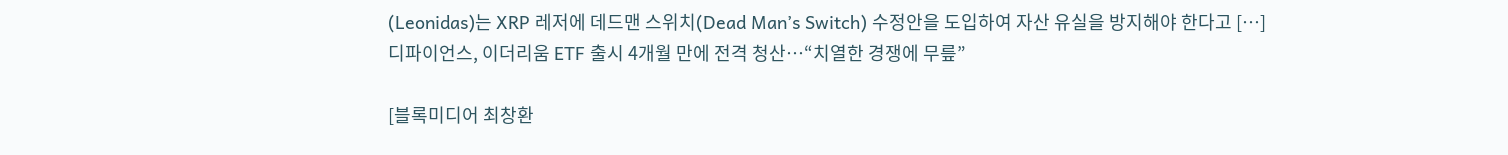(Leonidas)는 XRP 레저에 데드맨 스위치(Dead Man’s Switch) 수정안을 도입하여 자산 유실을 방지해야 한다고 […]
디파이언스, 이더리움 ETF 출시 4개월 만에 전격 청산…“치열한 경쟁에 무릎”

[블록미디어 최창환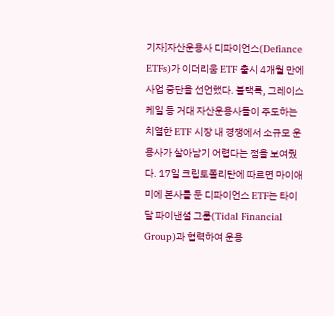기자]자산운용사 디파이언스(Defiance ETFs)가 이더리움 ETF 출시 4개월 만에 사업 중단을 선언했다. 블랙록, 그레이스케일 등 거대 자산운용사들이 주도하는 치열한 ETF 시장 내 경쟁에서 소규모 운용사가 살아남기 어렵다는 점을 보여줬다. 17일 크립토폴리탄에 따르면 마이애미에 본사를 둔 디파이언스 ETF는 타이달 파이낸셜 그룹(Tidal Financial Group)과 협력하여 운용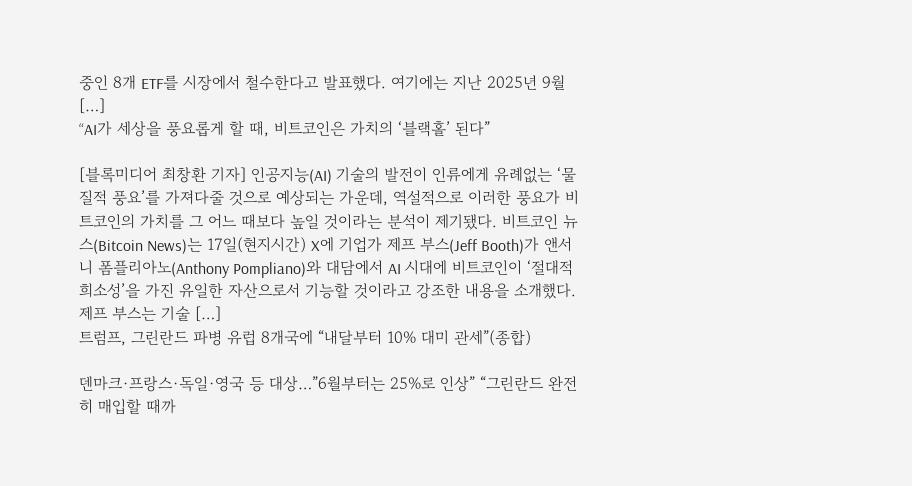중인 8개 ETF를 시장에서 철수한다고 발표했다. 여기에는 지난 2025년 9월 […]
“AI가 세상을 풍요롭게 할 때, 비트코인은 가치의 ‘블랙홀’ 된다”

[블록미디어 최창환 기자] 인공지능(AI) 기술의 발전이 인류에게 유례없는 ‘물질적 풍요’를 가져다줄 것으로 예상되는 가운데, 역설적으로 이러한 풍요가 비트코인의 가치를 그 어느 때보다 높일 것이라는 분석이 제기됐다. 비트코인 뉴스(Bitcoin News)는 17일(현지시간) X에 기업가 제프 부스(Jeff Booth)가 앤서니 폼플리아노(Anthony Pompliano)와 대담에서 AI 시대에 비트코인이 ‘절대적 희소성’을 가진 유일한 자산으로서 기능할 것이라고 강조한 내용을 소개했다. 제프 부스는 기술 […]
트럼프, 그린란드 파병 유럽 8개국에 “내달부터 10% 대미 관세”(종합)

덴마크·프랑스·독일·영국 등 대상…”6월부터는 25%로 인상” “그린란드 완전히 매입할 때까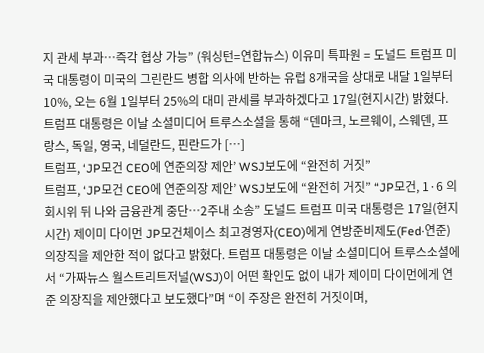지 관세 부과…즉각 협상 가능” (워싱턴=연합뉴스) 이유미 특파원 = 도널드 트럼프 미국 대통령이 미국의 그린란드 병합 의사에 반하는 유럽 8개국을 상대로 내달 1일부터 10%, 오는 6월 1일부터 25%의 대미 관세를 부과하겠다고 17일(현지시간) 밝혔다. 트럼프 대통령은 이날 소셜미디어 트루스소셜을 통해 “덴마크, 노르웨이, 스웨덴, 프랑스, 독일, 영국, 네덜란드, 핀란드가 […]
트럼프, ‘JP모건 CEO에 연준의장 제안’ WSJ보도에 “완전히 거짓”
트럼프, ‘JP모건 CEO에 연준의장 제안’ WSJ보도에 “완전히 거짓” “JP모건, 1·6 의회시위 뒤 나와 금융관계 중단…2주내 소송” 도널드 트럼프 미국 대통령은 17일(현지시간) 제이미 다이먼 JP모건체이스 최고경영자(CEO)에게 연방준비제도(Fed·연준) 의장직을 제안한 적이 없다고 밝혔다. 트럼프 대통령은 이날 소셜미디어 트루스소셜에서 “가짜뉴스 월스트리트저널(WSJ)이 어떤 확인도 없이 내가 제이미 다이먼에게 연준 의장직을 제안했다고 보도했다”며 “이 주장은 완전히 거짓이며,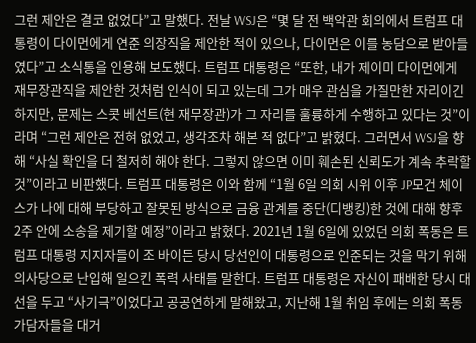그런 제안은 결코 없었다”고 말했다. 전날 WSJ은 “몇 달 전 백악관 회의에서 트럼프 대통령이 다이먼에게 연준 의장직을 제안한 적이 있으나, 다이먼은 이를 농담으로 받아들였다”고 소식통을 인용해 보도했다. 트럼프 대통령은 “또한, 내가 제이미 다이먼에게 재무장관직을 제안한 것처럼 인식이 되고 있는데 그가 매우 관심을 가질만한 자리이긴 하지만, 문제는 스콧 베선트(현 재무장관)가 그 자리를 훌륭하게 수행하고 있다는 것”이라며 “그런 제안은 전혀 없었고, 생각조차 해본 적 없다”고 밝혔다. 그러면서 WSJ을 향해 “사실 확인을 더 철저히 해야 한다. 그렇지 않으면 이미 훼손된 신뢰도가 계속 추락할 것”이라고 비판했다. 트럼프 대통령은 이와 함께 “1월 6일 의회 시위 이후 JP모건 체이스가 나에 대해 부당하고 잘못된 방식으로 금융 관계를 중단(디뱅킹)한 것에 대해 향후 2주 안에 소송을 제기할 예정”이라고 밝혔다. 2021년 1월 6일에 있었던 의회 폭동은 트럼프 대통령 지지자들이 조 바이든 당시 당선인이 대통령으로 인준되는 것을 막기 위해 의사당으로 난입해 일으킨 폭력 사태를 말한다. 트럼프 대통령은 자신이 패배한 당시 대선을 두고 “사기극”이었다고 공공연하게 말해왔고, 지난해 1월 취임 후에는 의회 폭동 가담자들을 대거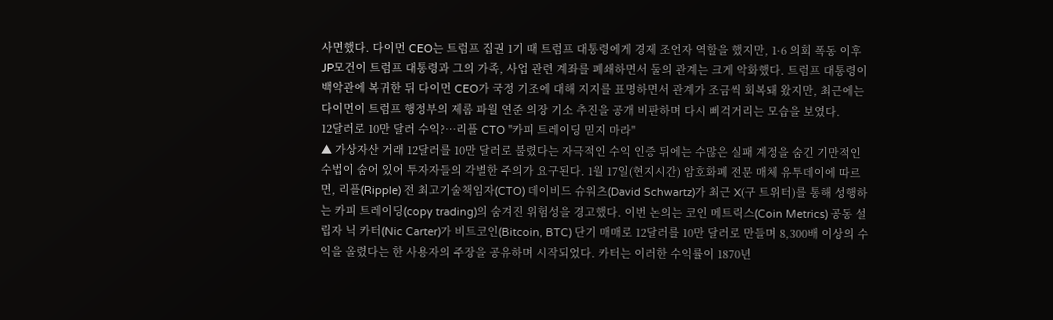사면했다. 다이먼 CEO는 트럼프 집권 1기 때 트럼프 대통령에게 경제 조언자 역할을 했지만, 1·6 의회 폭동 이후 JP모건이 트럼프 대통령과 그의 가족, 사업 관련 계좌를 폐쇄하면서 둘의 관계는 크게 악화했다. 트럼프 대통령이 백악관에 복귀한 뒤 다이먼 CEO가 국정 기조에 대해 지지를 표명하면서 관계가 조금씩 회복돼 왔지만, 최근에는 다이먼이 트럼프 행정부의 제롬 파월 연준 의장 기소 추진을 공개 비판하며 다시 삐걱거리는 모습을 보였다.
12달러로 10만 달러 수익?…리플 CTO "카피 트레이딩 믿지 마라"
▲ 가상자산 거래 12달러를 10만 달러로 불렸다는 자극적인 수익 인증 뒤에는 수많은 실패 계정을 숨긴 기만적인 수법이 숨어 있어 투자자들의 각별한 주의가 요구된다. 1월 17일(현지시간) 암호화폐 전문 매체 유투데이에 따르면, 리플(Ripple) 전 최고기술책임자(CTO) 데이비드 슈워츠(David Schwartz)가 최근 X(구 트위터)를 통해 성행하는 카피 트레이딩(copy trading)의 숨겨진 위험성을 경고했다. 이번 논의는 코인 메트릭스(Coin Metrics) 공동 설립자 닉 카터(Nic Carter)가 비트코인(Bitcoin, BTC) 단기 매매로 12달러를 10만 달러로 만들며 8,300배 이상의 수익을 올렸다는 한 사용자의 주장을 공유하며 시작되었다. 카터는 이러한 수익률이 1870년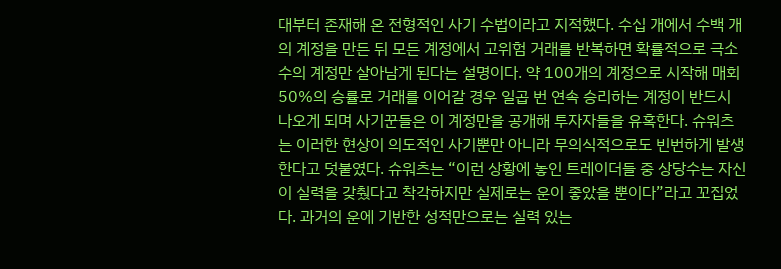대부터 존재해 온 전형적인 사기 수법이라고 지적했다. 수십 개에서 수백 개의 계정을 만든 뒤 모든 계정에서 고위험 거래를 반복하면 확률적으로 극소수의 계정만 살아남게 된다는 설명이다. 약 100개의 계정으로 시작해 매회 50%의 승률로 거래를 이어갈 경우 일곱 번 연속 승리하는 계정이 반드시 나오게 되며 사기꾼들은 이 계정만을 공개해 투자자들을 유혹한다. 슈워츠는 이러한 현상이 의도적인 사기뿐만 아니라 무의식적으로도 빈번하게 발생한다고 덧붙였다. 슈워츠는 “이런 상황에 놓인 트레이더들 중 상당수는 자신이 실력을 갖췄다고 착각하지만 실제로는 운이 좋았을 뿐이다”라고 꼬집었다. 과거의 운에 기반한 성적만으로는 실력 있는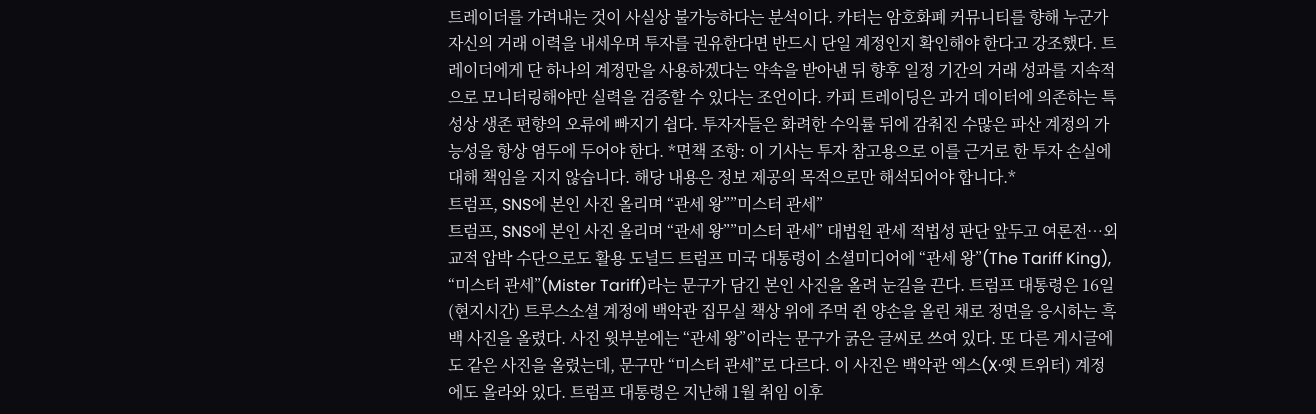트레이더를 가려내는 것이 사실상 불가능하다는 분석이다. 카터는 암호화폐 커뮤니티를 향해 누군가 자신의 거래 이력을 내세우며 투자를 권유한다면 반드시 단일 계정인지 확인해야 한다고 강조했다. 트레이더에게 단 하나의 계정만을 사용하겠다는 약속을 받아낸 뒤 향후 일정 기간의 거래 성과를 지속적으로 모니터링해야만 실력을 검증할 수 있다는 조언이다. 카피 트레이딩은 과거 데이터에 의존하는 특성상 생존 편향의 오류에 빠지기 쉽다. 투자자들은 화려한 수익률 뒤에 감춰진 수많은 파산 계정의 가능성을 항상 염두에 두어야 한다. *면책 조항: 이 기사는 투자 참고용으로 이를 근거로 한 투자 손실에 대해 책임을 지지 않습니다. 해당 내용은 정보 제공의 목적으로만 해석되어야 합니다.*
트럼프, SNS에 본인 사진 올리며 “관세 왕””미스터 관세”
트럼프, SNS에 본인 사진 올리며 “관세 왕””미스터 관세” 대법원 관세 적법성 판단 앞두고 여론전…외교적 압박 수단으로도 활용 도널드 트럼프 미국 대통령이 소셜미디어에 “관세 왕”(The Tariff King), “미스터 관세”(Mister Tariff)라는 문구가 담긴 본인 사진을 올려 눈길을 끈다. 트럼프 대통령은 16일(현지시간) 트루스소셜 계정에 백악관 집무실 책상 위에 주먹 쥔 양손을 올린 채로 정면을 응시하는 흑백 사진을 올렸다. 사진 윗부분에는 “관세 왕”이라는 문구가 굵은 글씨로 쓰여 있다. 또 다른 게시글에도 같은 사진을 올렸는데, 문구만 “미스터 관세”로 다르다. 이 사진은 백악관 엑스(X·옛 트위터) 계정에도 올라와 있다. 트럼프 대통령은 지난해 1월 취임 이후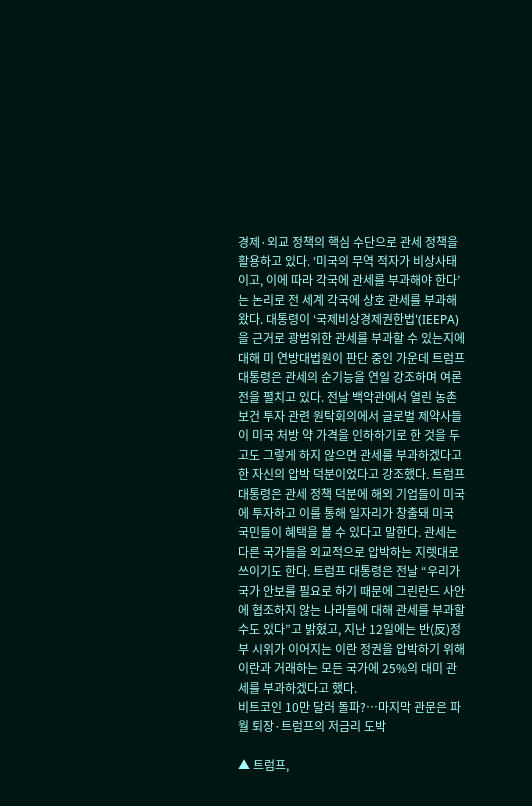경제·외교 정책의 핵심 수단으로 관세 정책을 활용하고 있다. ‘미국의 무역 적자가 비상사태이고, 이에 따라 각국에 관세를 부과해야 한다’는 논리로 전 세계 각국에 상호 관세를 부과해왔다. 대통령이 ‘국제비상경제권한법'(IEEPA)을 근거로 광범위한 관세를 부과할 수 있는지에 대해 미 연방대법원이 판단 중인 가운데 트럼프 대통령은 관세의 순기능을 연일 강조하며 여론전을 펼치고 있다. 전날 백악관에서 열린 농촌 보건 투자 관련 원탁회의에서 글로벌 제약사들이 미국 처방 약 가격을 인하하기로 한 것을 두고도 그렇게 하지 않으면 관세를 부과하겠다고 한 자신의 압박 덕분이었다고 강조했다. 트럼프 대통령은 관세 정책 덕분에 해외 기업들이 미국에 투자하고 이를 통해 일자리가 창출돼 미국 국민들이 혜택을 볼 수 있다고 말한다. 관세는 다른 국가들을 외교적으로 압박하는 지렛대로 쓰이기도 한다. 트럼프 대통령은 전날 “우리가 국가 안보를 필요로 하기 때문에 그린란드 사안에 협조하지 않는 나라들에 대해 관세를 부과할 수도 있다”고 밝혔고, 지난 12일에는 반(反)정부 시위가 이어지는 이란 정권을 압박하기 위해 이란과 거래하는 모든 국가에 25%의 대미 관세를 부과하겠다고 했다.
비트코인 10만 달러 돌파?…마지막 관문은 파월 퇴장·트럼프의 저금리 도박

▲ 트럼프,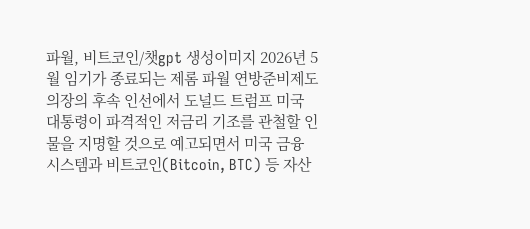파월, 비트코인/챗gpt 생성이미지 2026년 5월 임기가 종료되는 제롬 파월 연방준비제도 의장의 후속 인선에서 도널드 트럼프 미국 대통령이 파격적인 저금리 기조를 관철할 인물을 지명할 것으로 예고되면서 미국 금융 시스템과 비트코인(Bitcoin, BTC) 등 자산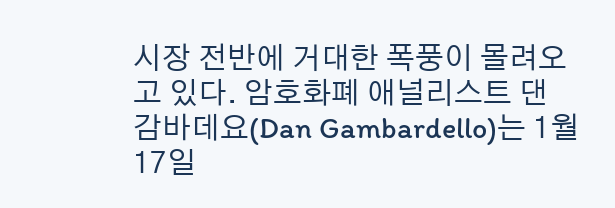시장 전반에 거대한 폭풍이 몰려오고 있다. 암호화폐 애널리스트 댄 감바데요(Dan Gambardello)는 1월 17일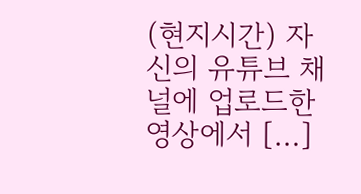(현지시간) 자신의 유튜브 채널에 업로드한 영상에서 […]